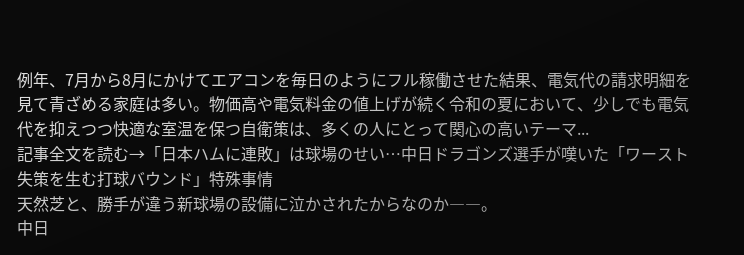例年、7月から8月にかけてエアコンを毎日のようにフル稼働させた結果、電気代の請求明細を見て青ざめる家庭は多い。物価高や電気料金の値上げが続く令和の夏において、少しでも電気代を抑えつつ快適な室温を保つ自衛策は、多くの人にとって関心の高いテーマ...
記事全文を読む→「日本ハムに連敗」は球場のせい…中日ドラゴンズ選手が嘆いた「ワースト失策を生む打球バウンド」特殊事情
天然芝と、勝手が違う新球場の設備に泣かされたからなのか――。
中日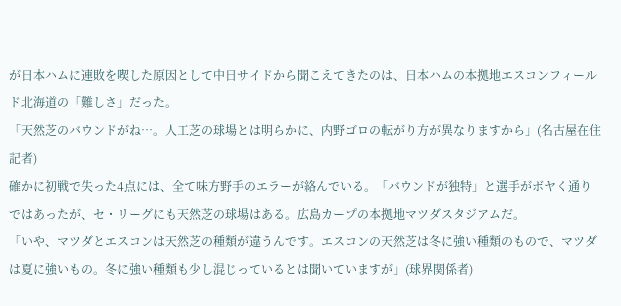が日本ハムに連敗を喫した原因として中日サイドから聞こえてきたのは、日本ハムの本拠地エスコンフィールド北海道の「難しさ」だった。
「天然芝のバウンドがね…。人工芝の球場とは明らかに、内野ゴロの転がり方が異なりますから」(名古屋在住記者)
確かに初戦で失った4点には、全て味方野手のエラーが絡んでいる。「バウンドが独特」と選手がボヤく通りではあったが、セ・リーグにも天然芝の球場はある。広島カープの本拠地マツダスタジアムだ。
「いや、マツダとエスコンは天然芝の種類が違うんです。エスコンの天然芝は冬に強い種類のもので、マツダは夏に強いもの。冬に強い種類も少し混じっているとは聞いていますが」(球界関係者)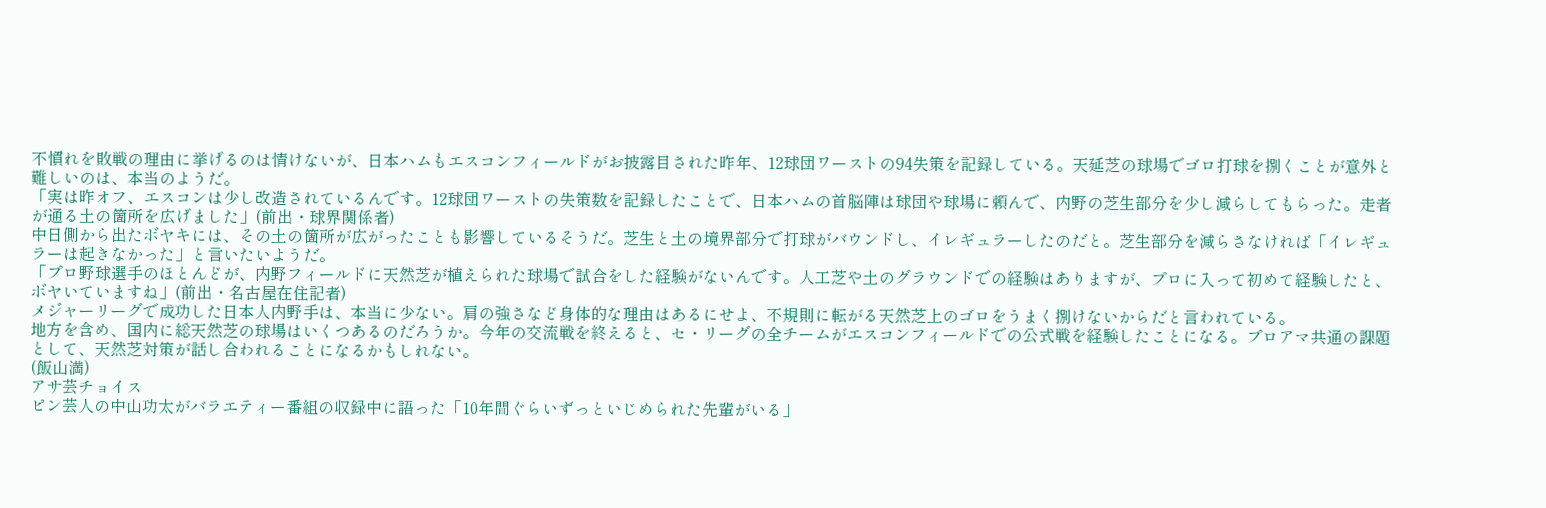不慣れを敗戦の理由に挙げるのは情けないが、日本ハムもエスコンフィールドがお披露目された昨年、12球団ワーストの94失策を記録している。天延芝の球場でゴロ打球を捌くことが意外と難しいのは、本当のようだ。
「実は昨オフ、エスコンは少し改造されているんです。12球団ワーストの失策数を記録したことで、日本ハムの首脳陣は球団や球場に頼んで、内野の芝生部分を少し減らしてもらった。走者が通る土の箇所を広げました」(前出・球界関係者)
中日側から出たボヤキには、その土の箇所が広がったことも影響しているそうだ。芝生と土の境界部分で打球がバウンドし、イレギュラーしたのだと。芝生部分を減らさなければ「イレギュラーは起きなかった」と言いたいようだ。
「プロ野球選手のほとんどが、内野フィールドに天然芝が植えられた球場で試合をした経験がないんです。人工芝や土のグラウンドでの経験はありますが、プロに入って初めて経験したと、ボヤいていますね」(前出・名古屋在住記者)
メジャーリーグで成功した日本人内野手は、本当に少ない。肩の強さなど身体的な理由はあるにせよ、不規則に転がる天然芝上のゴロをうまく捌けないからだと言われている。
地方を含め、国内に総天然芝の球場はいくつあるのだろうか。今年の交流戦を終えると、セ・リーグの全チームがエスコンフィールドでの公式戦を経験したことになる。プロアマ共通の課題として、天然芝対策が話し合われることになるかもしれない。
(飯山満)
アサ芸チョイス
ピン芸人の中山功太がバラエティー番組の収録中に語った「10年間ぐらいずっといじめられた先輩がいる」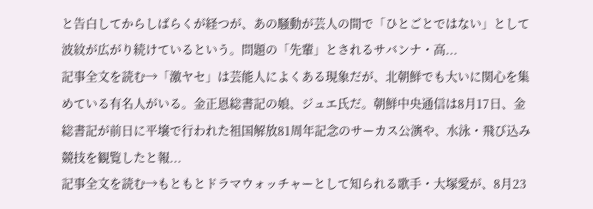と告白してからしばらくが経つが、あの騒動が芸人の間で「ひとごとではない」として波紋が広がり続けているという。問題の「先輩」とされるサバンナ・高...
記事全文を読む→「激ヤセ」は芸能人によくある現象だが、北朝鮮でも大いに関心を集めている有名人がいる。金正恩総書記の娘、ジュエ氏だ。朝鮮中央通信は8月17日、金総書記が前日に平壌で行われた祖国解放81周年記念のサーカス公演や、水泳・飛び込み競技を観覧したと報...
記事全文を読む→もともとドラマウォッチャーとして知られる歌手・大塚愛が、8月23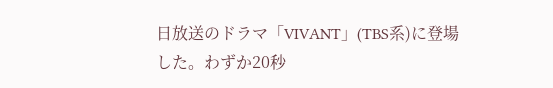日放送のドラマ「VIVANT」(TBS系)に登場した。わずか20秒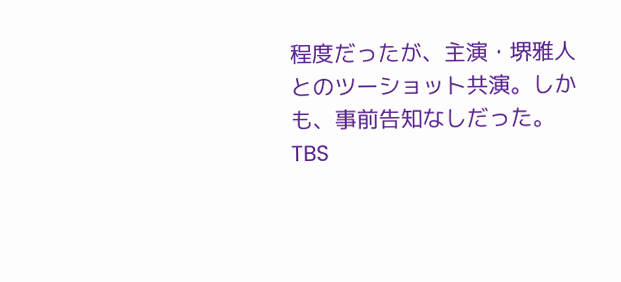程度だったが、主演・堺雅人とのツーショット共演。しかも、事前告知なしだった。TBS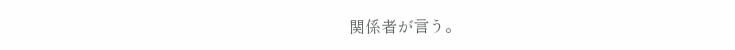関係者が言う。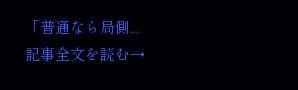「普通なら局側...
記事全文を読む→